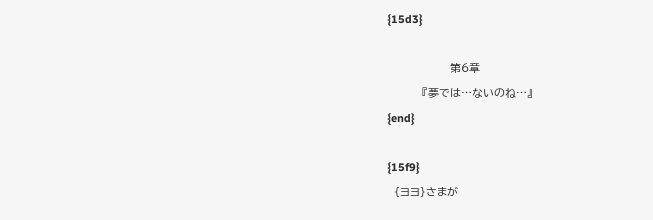{15d3}

　　　　　　　　　第６章
　　　　　『夢では…ないのね…』
{end}

{15f9}
　{ヨヨ}さまが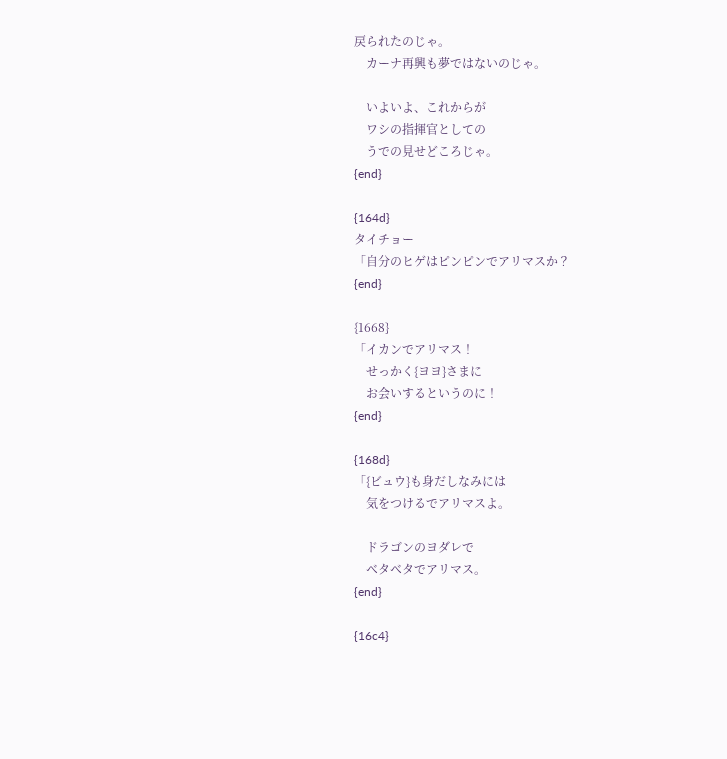戻られたのじゃ。
　カーナ再興も夢ではないのじゃ。

　いよいよ、これからが
　ワシの指揮官としての
　うでの見せどころじゃ。
{end}

{164d}
タイチョー
「自分のヒゲはピンピンでアリマスか？
{end}

{1668}
「イカンでアリマス！
　せっかく{ヨヨ}さまに
　お会いするというのに！
{end}

{168d}
「{ビュウ}も身だしなみには
　気をつけるでアリマスよ。

　ドラゴンのヨダレで
　ベタベタでアリマス。
{end}

{16c4}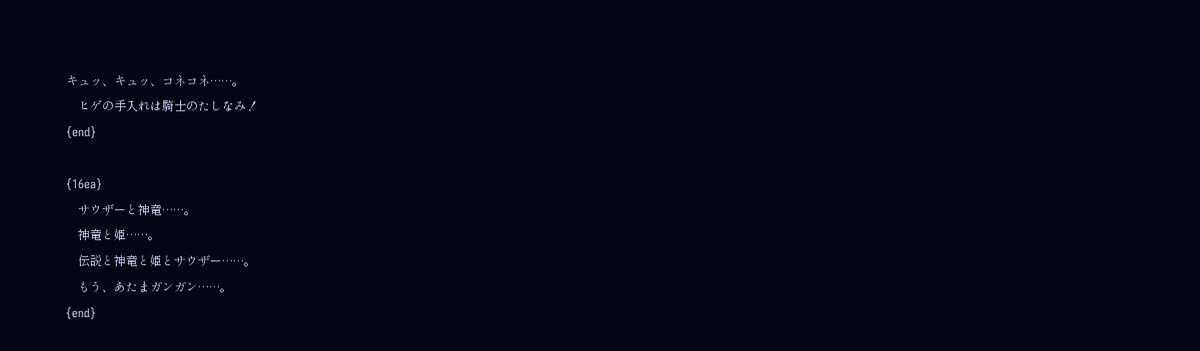キュッ、キュッ、コネコネ……。
　ヒゲの手入れは騎士のたしなみ！
{end}

{16ea}
　サウザーと神竜……。
　神竜と姫……。
　伝説と神竜と姫とサウザー……。
　もう、あたまガンガン……。
{end}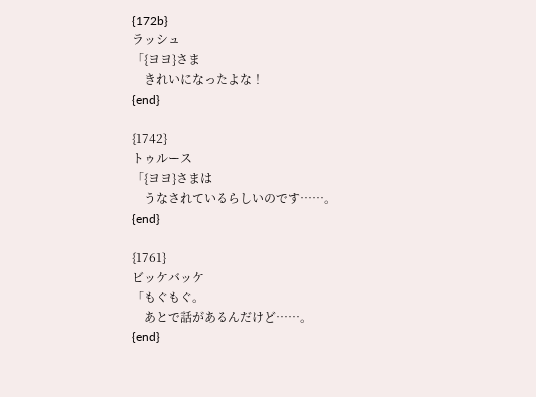{172b}
ラッシュ
「{ヨヨ}さま
　きれいになったよな！
{end}

{1742}
トゥルース
「{ヨヨ}さまは
　うなされているらしいのです……。
{end}

{1761}
ビッケバッケ
「もぐもぐ。
　あとで話があるんだけど……。
{end}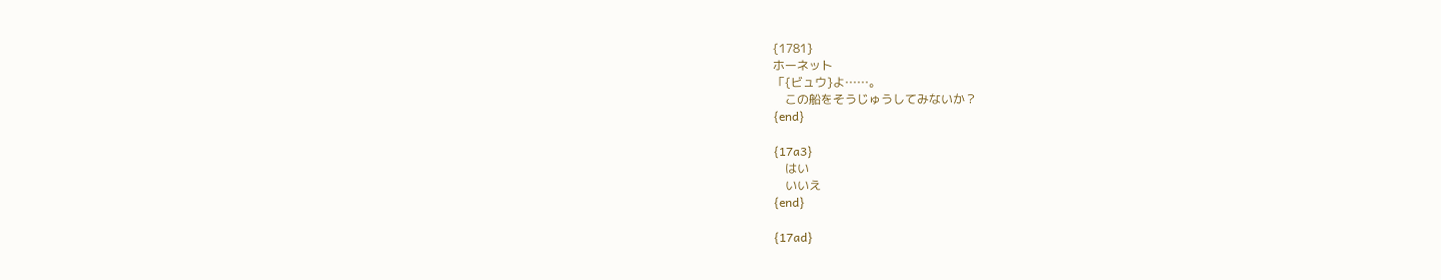{1781}
ホーネット
「{ビュウ}よ……。
　この船をそうじゅうしてみないか？
{end}

{17a3}
　はい
　いいえ
{end}

{17ad}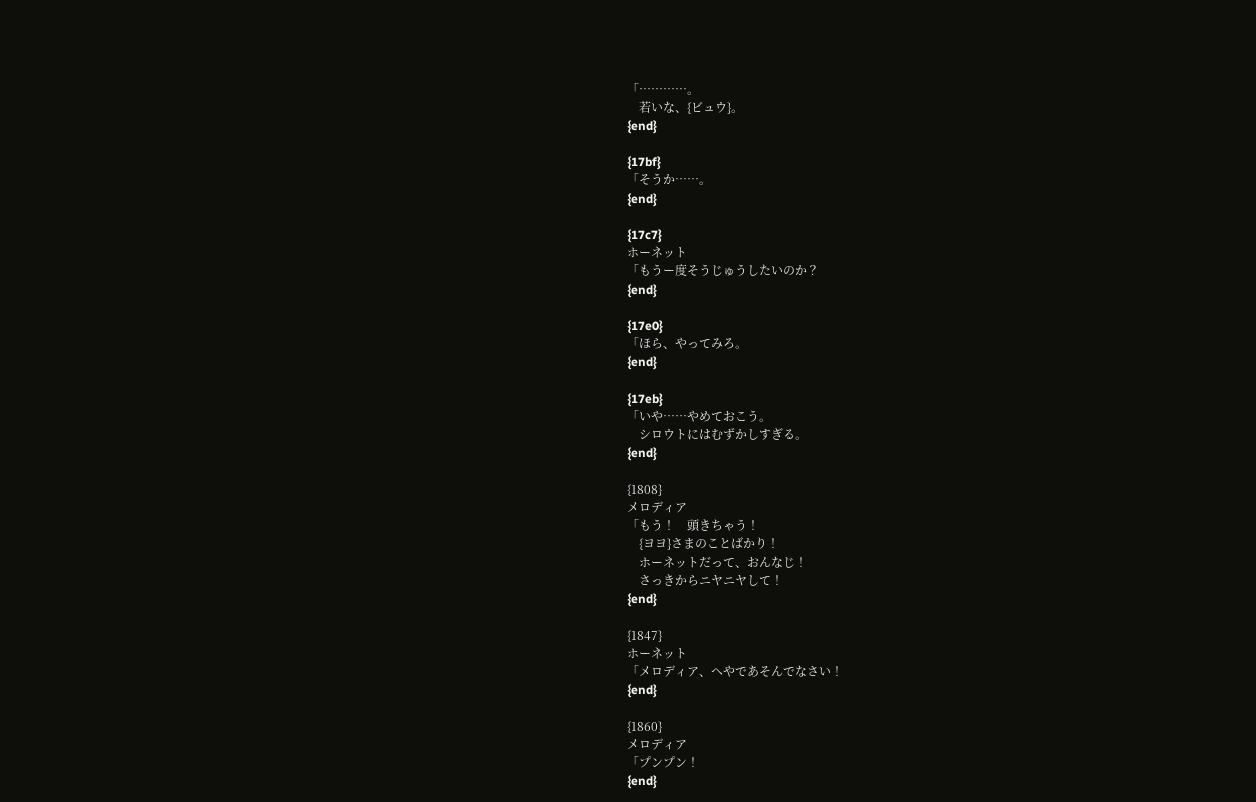「…………。
　若いな、{ビュウ}。
{end}

{17bf}
「そうか……。
{end}

{17c7}
ホーネット
「もうー度そうじゅうしたいのか？
{end}

{17e0}
「ほら、やってみろ。
{end}

{17eb}
「いや……やめておこう。
　シロウトにはむずかしすぎる。
{end}

{1808}
メロディア
「もう！　頭きちゃう！
　{ヨヨ}さまのことばかり！
　ホーネットだって、おんなじ！
　さっきからニヤニヤして！
{end}

{1847}
ホーネット
「メロディア、へやであそんでなさい！
{end}

{1860}
メロディア
「プンプン！
{end}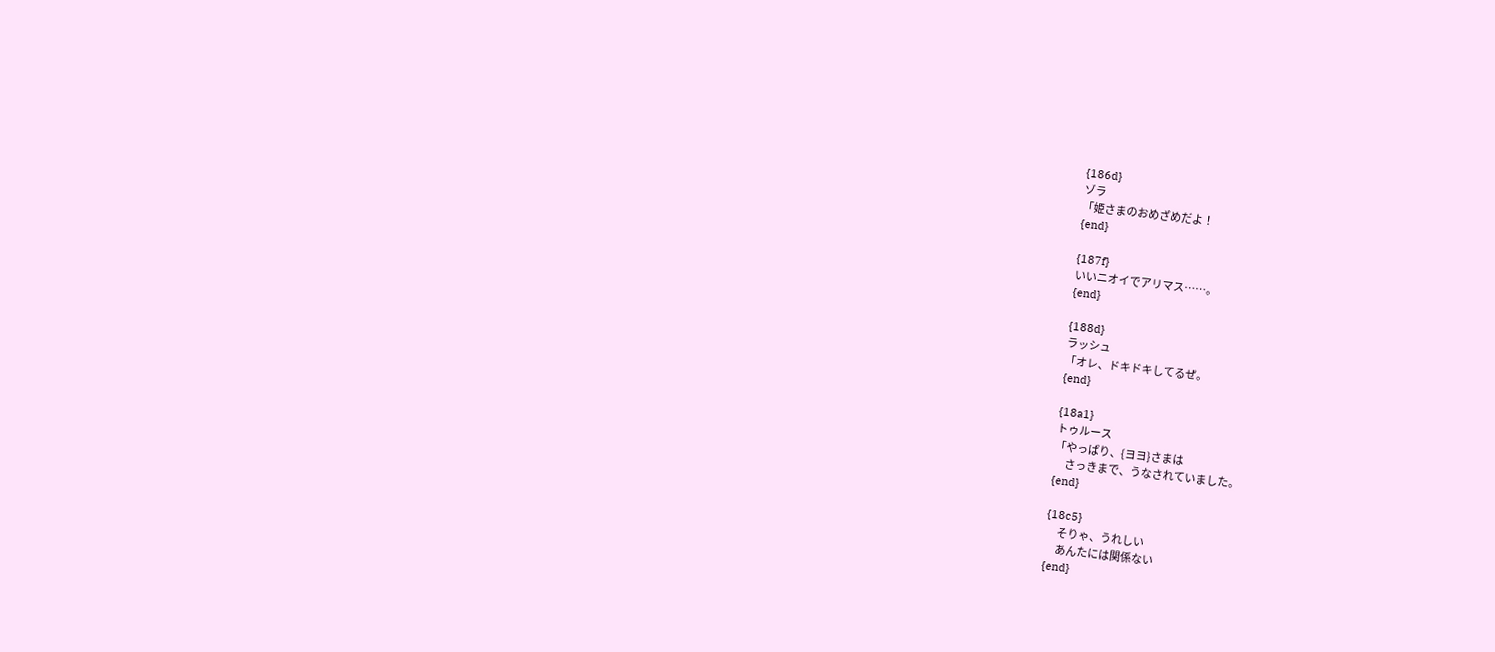{186d}
ゾラ
「姫さまのおめざめだよ！
{end}

{187f}
いいニオイでアリマス……。
{end}

{188d}
ラッシュ
「オレ、ドキドキしてるぜ。
{end}

{18a1}
トゥルース
「やっぱり、{ヨヨ}さまは
　さっきまで、うなされていました。
{end}

{18c5}
　そりゃ、うれしい
　あんたには関係ない
{end}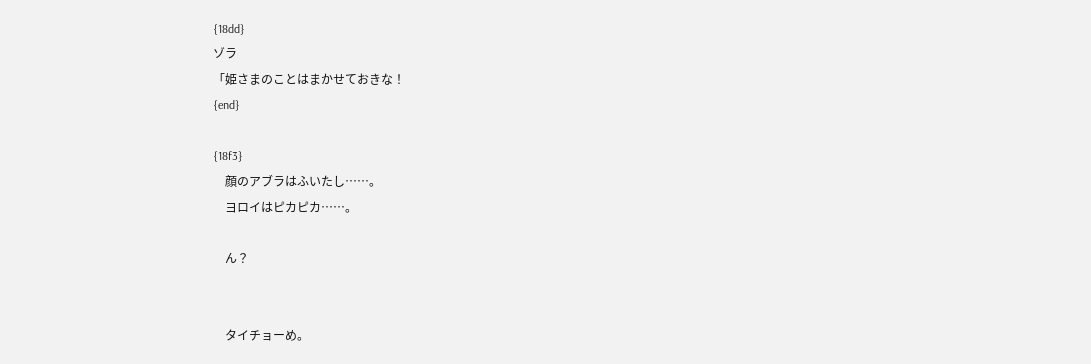{18dd}
ゾラ
「姫さまのことはまかせておきな！
{end}

{18f3}
　顔のアブラはふいたし……。
　ヨロイはピカピカ……。

　ん？


　タイチョーめ。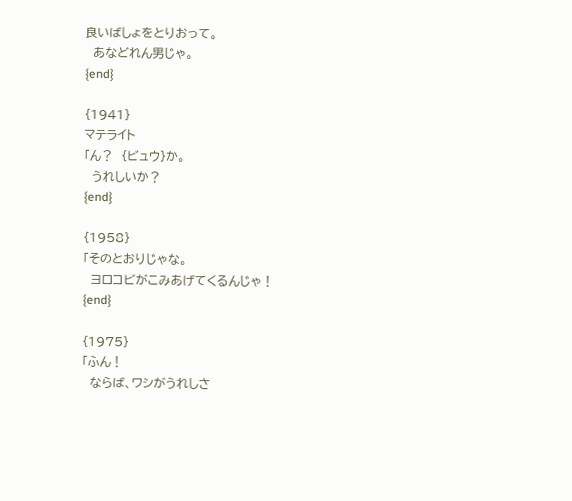良いばしょをとりおって。
　あなどれん男じゃ。
{end}

{1941}
マテライト
「ん？　{ビュウ}か。
　うれしいか？
{end}

{1958}
「そのとおりじゃな。
　ヨロコビがこみあげてくるんじゃ！
{end}

{1975}
「ふん！
　ならば、ワシがうれしさ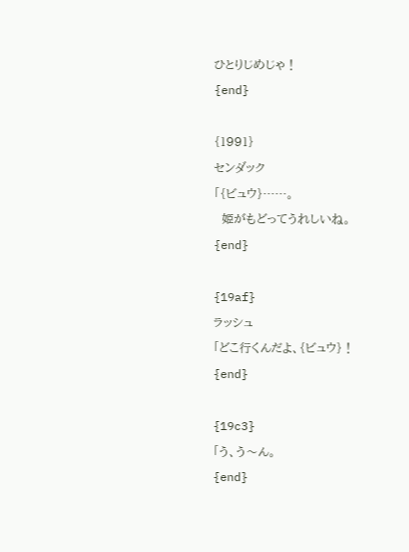ひとりじめじゃ！
{end}

{1991}
センダック
「{ビュウ}……。
　姫がもどってうれしいね。
{end}

{19af}
ラッシュ
「どこ行くんだよ、{ビュウ}！
{end}

{19c3}
「う、う～ん。
{end}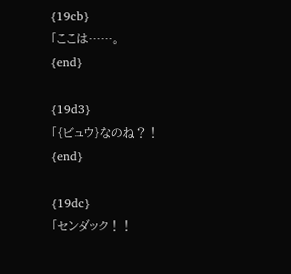{19cb}
「ここは……。
{end}

{19d3}
「{ビュウ}なのね？！
{end}

{19dc}
「センダック！！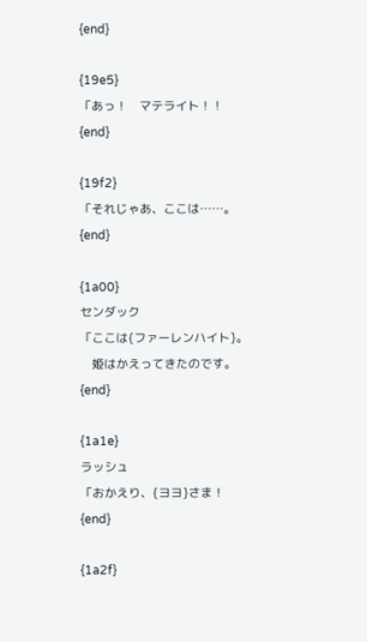{end}

{19e5}
「あっ！　マテライト！！
{end}

{19f2}
「それじゃあ、ここは……。
{end}

{1a00}
センダック
「ここは{ファーレンハイト}。
　姫はかえってきたのです。
{end}

{1a1e}
ラッシュ
「おかえり、{ヨヨ}さま！
{end}

{1a2f}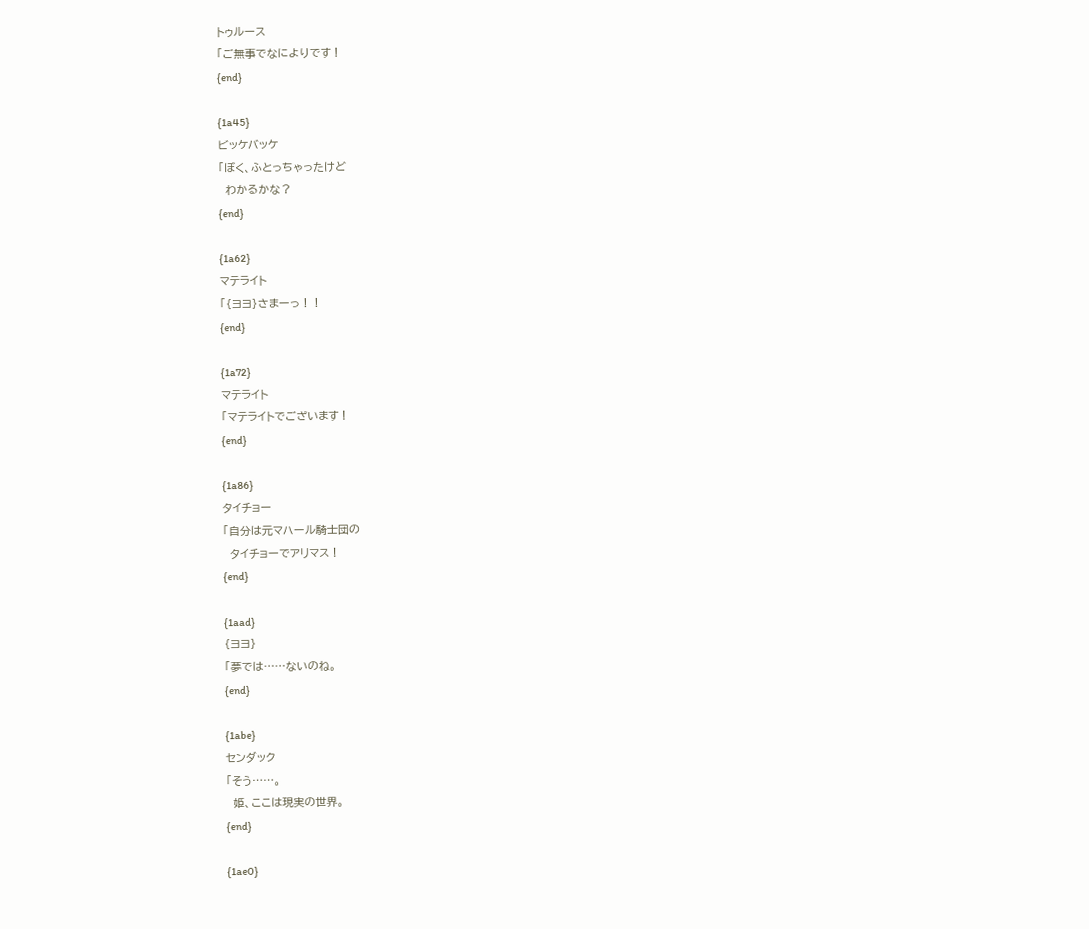トゥルース
「ご無事でなによりです！
{end}

{1a45}
ビッケバッケ
「ぼく、ふとっちゃったけど
　わかるかな？
{end}

{1a62}
マテライト
「{ヨヨ}さまーっ！！
{end}

{1a72}
マテライト
「マテライトでございます！
{end}

{1a86}
タイチョー
「自分は元マハール騎士団の
　タイチョーでアリマス！
{end}

{1aad}
{ヨヨ}
「夢では……ないのね。
{end}

{1abe}
センダック
「そう……。
　姫、ここは現実の世界。
{end}

{1ae0}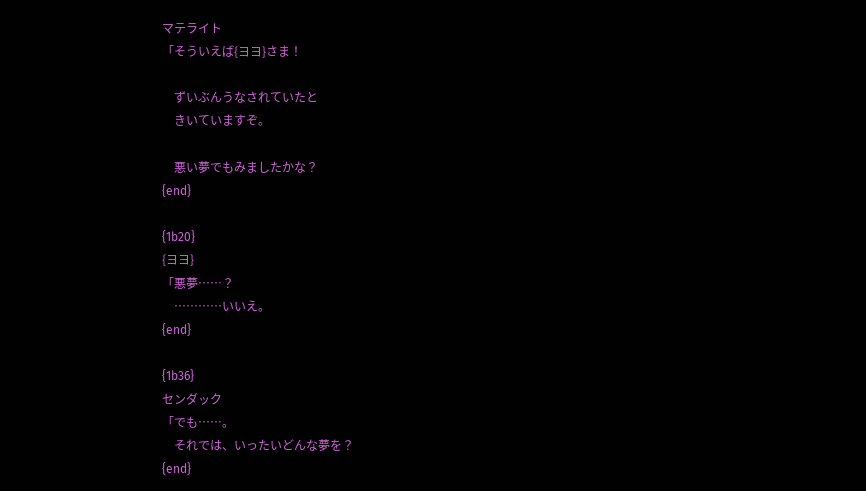マテライト
「そういえば{ヨヨ}さま！

　ずいぶんうなされていたと
　きいていますぞ。

　悪い夢でもみましたかな？
{end}

{1b20}
{ヨヨ}
「悪夢……？
　…………いいえ。
{end}

{1b36}
センダック
「でも……。
　それでは、いったいどんな夢を？
{end}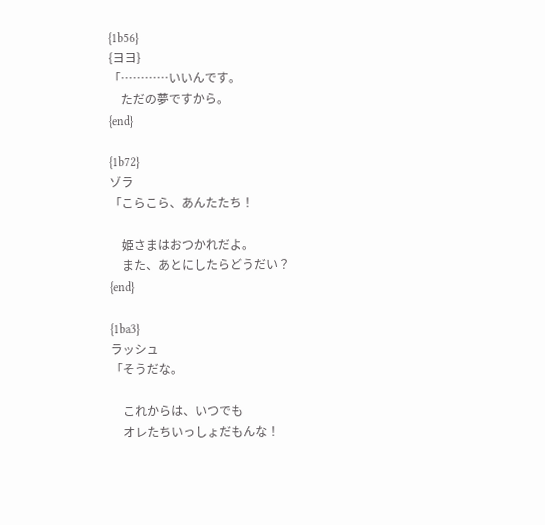{1b56}
{ヨヨ}
「…………いいんです。
　ただの夢ですから。
{end}

{1b72}
ゾラ
「こらこら、あんたたち！

　姫さまはおつかれだよ。
　また、あとにしたらどうだい？
{end}

{1ba3}
ラッシュ
「そうだな。

　これからは、いつでも
　オレたちいっしょだもんな！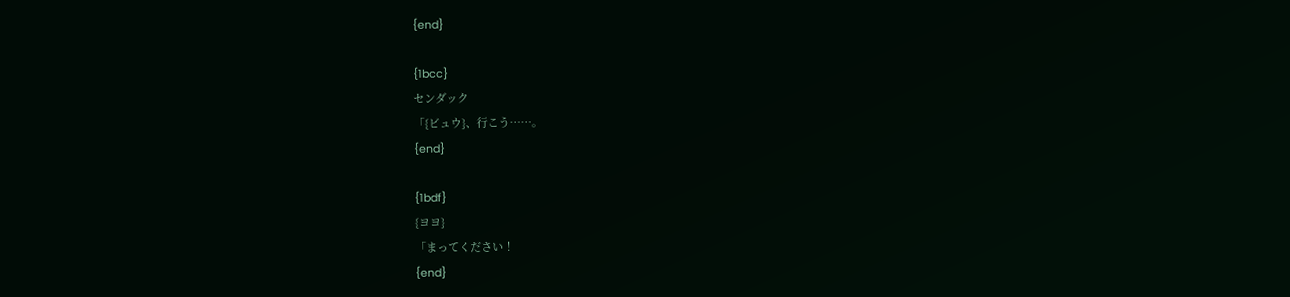{end}

{1bcc}
センダック
「{ビュウ}、行こう……。
{end}

{1bdf}
{ヨヨ}
「まってください！
{end}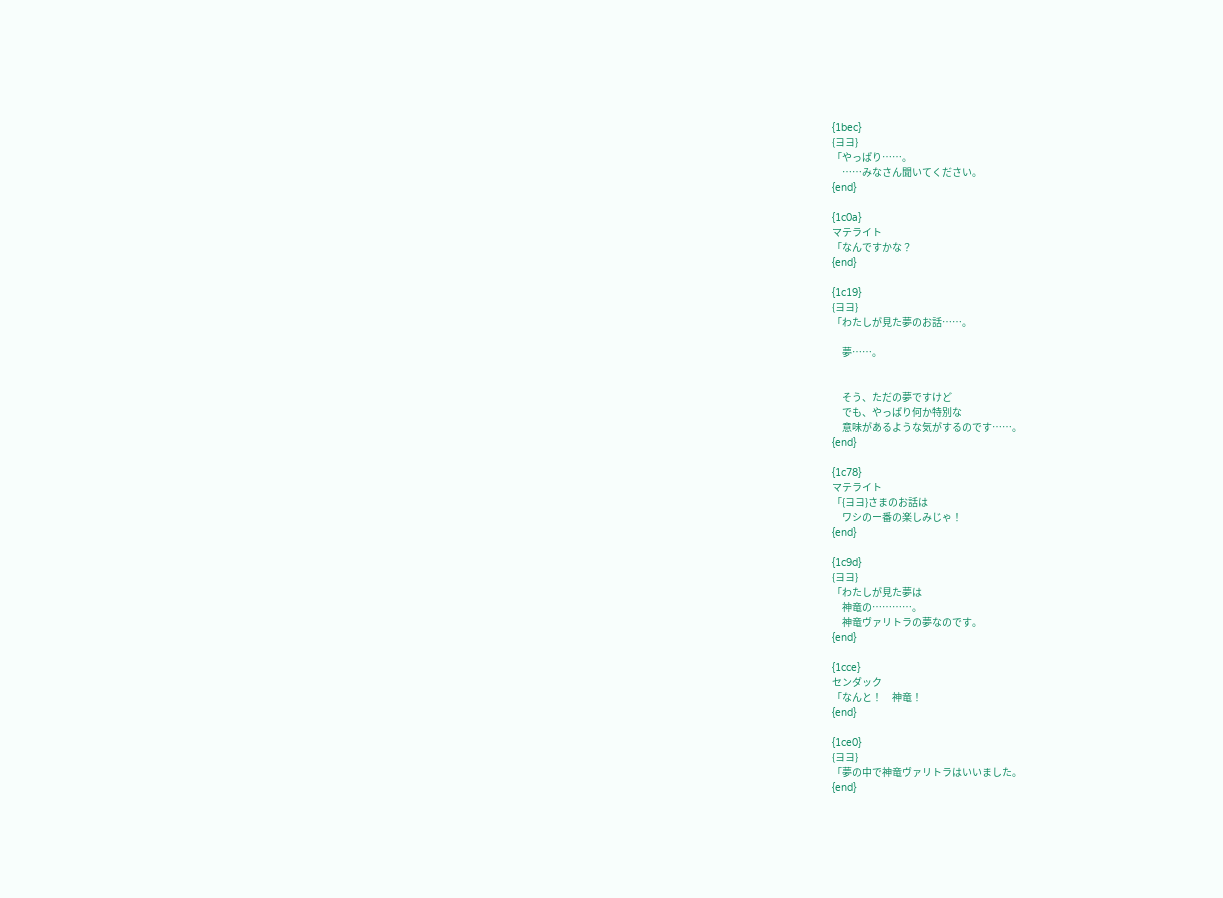{1bec}
{ヨヨ}
「やっぱり……。
　……みなさん聞いてください。
{end}

{1c0a}
マテライト
「なんですかな？
{end}

{1c19}
{ヨヨ}
「わたしが見た夢のお話……。

　夢……。


　そう、ただの夢ですけど
　でも、やっぱり何か特別な
　意味があるような気がするのです……。
{end}

{1c78}
マテライト
「{ヨヨ}さまのお話は
　ワシのー番の楽しみじゃ！
{end}

{1c9d}
{ヨヨ}
「わたしが見た夢は
　神竜の…………。
　神竜ヴァリトラの夢なのです。
{end}

{1cce}
センダック
「なんと！　神竜！
{end}

{1ce0}
{ヨヨ}
「夢の中で神竜ヴァリトラはいいました。
{end}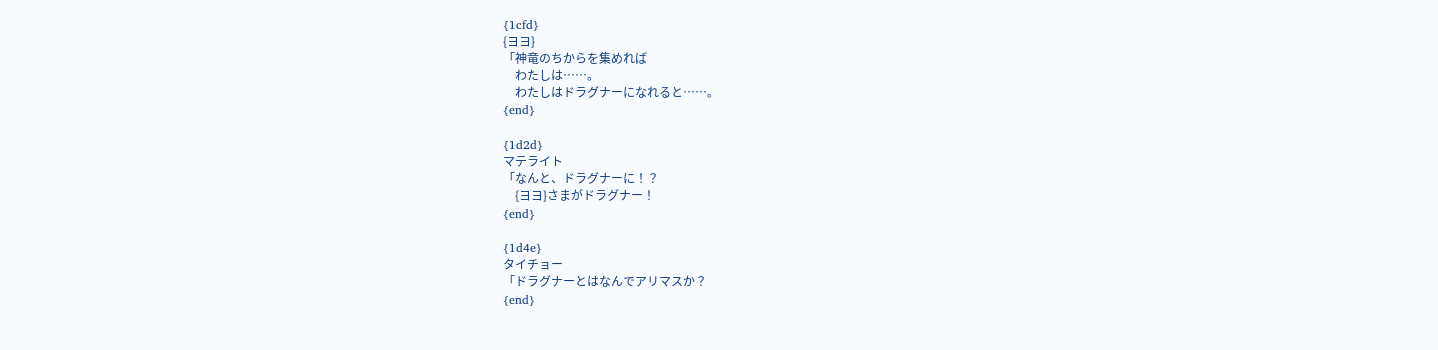{1cfd}
{ヨヨ}
「神竜のちからを集めれば
　わたしは……。
　わたしはドラグナーになれると……。
{end}

{1d2d}
マテライト
「なんと、ドラグナーに！？
　{ヨヨ}さまがドラグナー！
{end}

{1d4e}
タイチョー
「ドラグナーとはなんでアリマスか？
{end}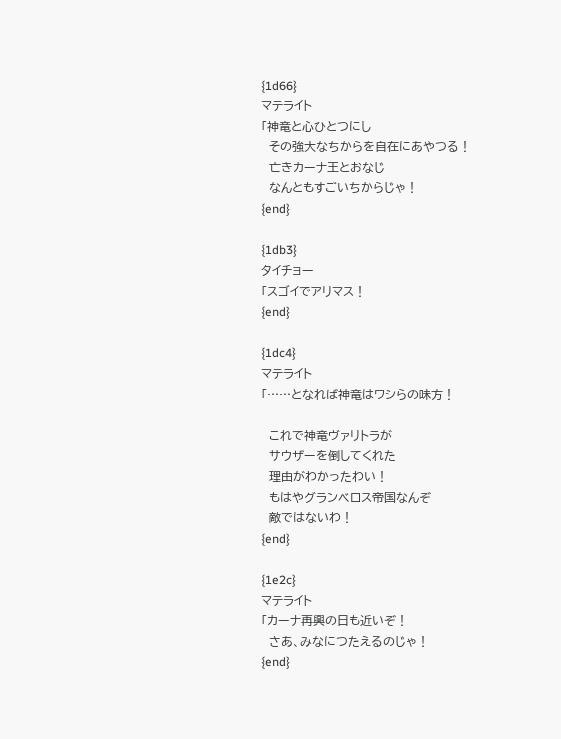{1d66}
マテライト
「神竜と心ひとつにし
　その強大なちからを自在にあやつる！
　亡きカーナ王とおなじ
　なんともすごいちからじゃ！
{end}

{1db3}
タイチョー
「スゴイでアリマス！
{end}

{1dc4}
マテライト
「……となれば神竜はワシらの味方！

　これで神竜ヴァリトラが
　サウザーを倒してくれた
　理由がわかったわい！
　もはやグランベロス帝国なんぞ
　敵ではないわ！
{end}

{1e2c}
マテライト
「カーナ再興の日も近いぞ！
　さあ、みなにつたえるのじゃ！
{end}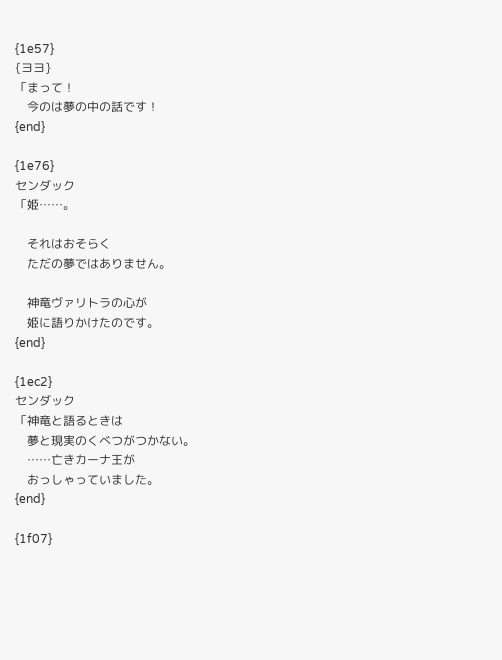{1e57}
{ヨヨ}
「まって！
　今のは夢の中の話です！
{end}

{1e76}
センダック
「姫……。

　それはおそらく
　ただの夢ではありません。

　神竜ヴァリトラの心が
　姫に語りかけたのです。
{end}

{1ec2}
センダック
「神竜と語るときは
　夢と現実のくべつがつかない。
　……亡きカーナ王が
　おっしゃっていました。
{end}

{1f07}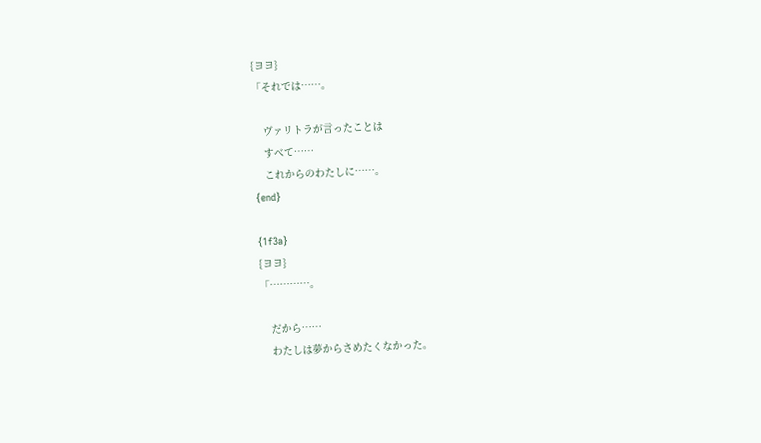{ヨヨ}
「それでは……。

　ヴァリトラが言ったことは
　すべて……
　これからのわたしに……。
{end}

{1f3a}
{ヨヨ}
「…………。

　だから……
　わたしは夢からさめたくなかった。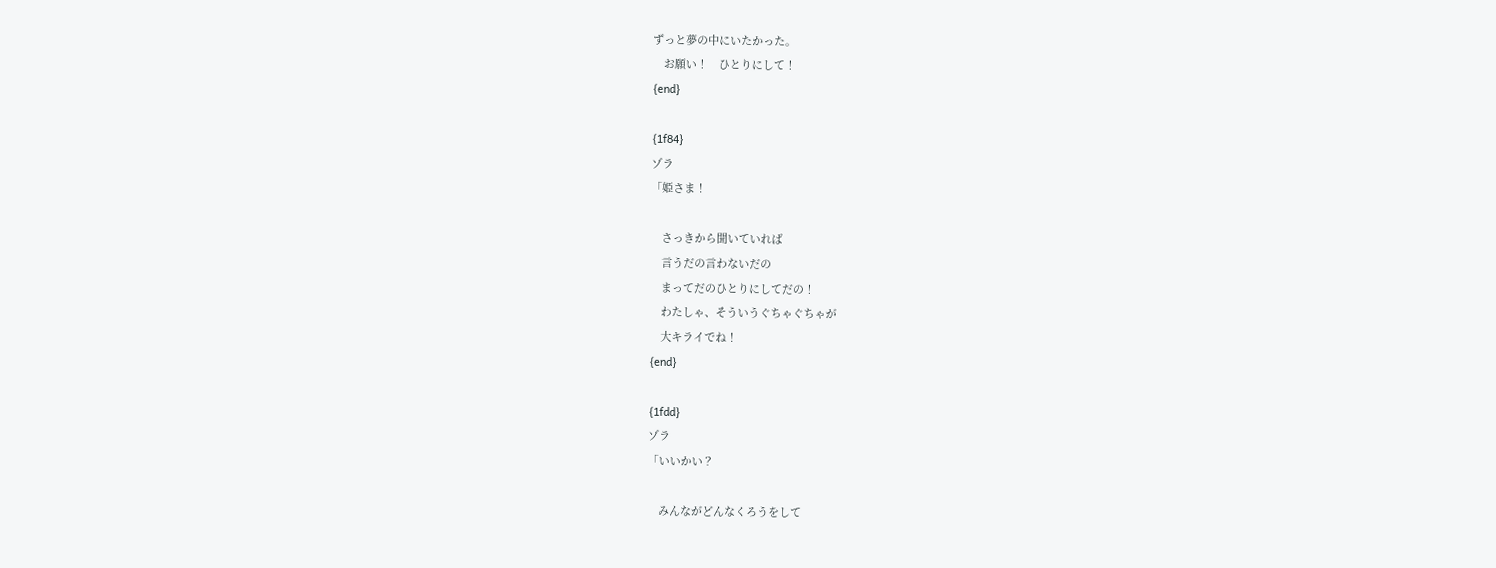ずっと夢の中にいたかった。
　お願い！　ひとりにして！
{end}

{1f84}
ゾラ
「姫さま！

　さっきから聞いていれば
　言うだの言わないだの
　まってだのひとりにしてだの！
　わたしゃ、そういうぐちゃぐちゃが
　大キライでね！
{end}

{1fdd}
ゾラ
「いいかい？

　みんながどんなくろうをして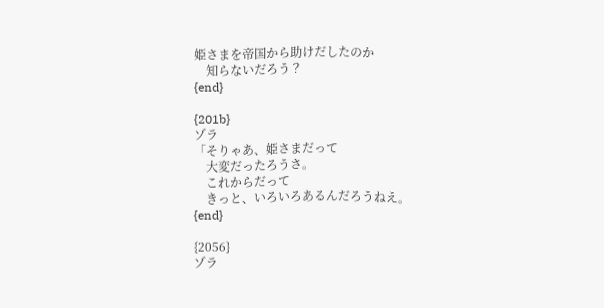姫さまを帝国から助けだしたのか
　知らないだろう？
{end}

{201b}
ゾラ
「そりゃあ、姫さまだって
　大変だったろうさ。
　これからだって
　きっと、いろいろあるんだろうねえ。
{end}

{2056}
ゾラ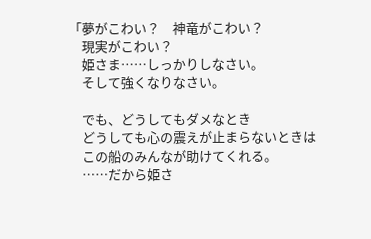「夢がこわい？　神竜がこわい？
　現実がこわい？
　姫さま……しっかりしなさい。
　そして強くなりなさい。

　でも、どうしてもダメなとき
　どうしても心の震えが止まらないときは
　この船のみんなが助けてくれる。
　……だから姫さ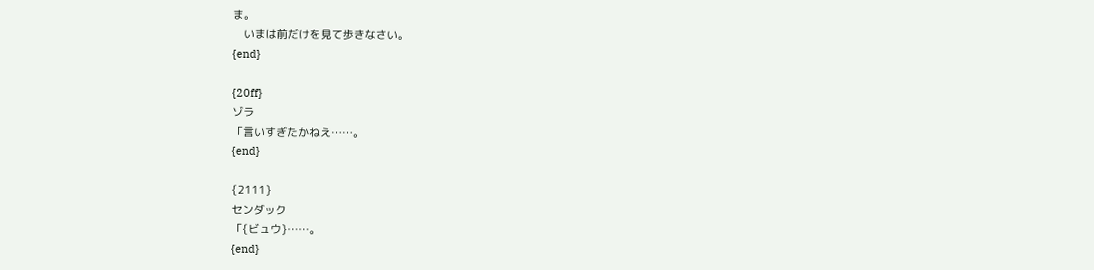ま。
　いまは前だけを見て歩きなさい。
{end}

{20ff}
ゾラ
「言いすぎたかねえ……。
{end}

{2111}
センダック
「{ビュウ}……。
{end}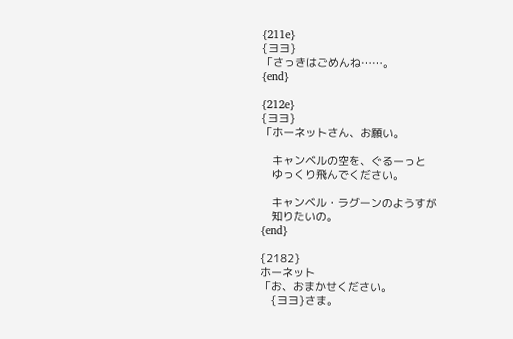{211e}
{ヨヨ}
「さっきはごめんね……。
{end}

{212e}
{ヨヨ}
「ホーネットさん、お願い。

　キャンベルの空を、ぐるーっと
　ゆっくり飛んでください。

　キャンベル・ラグーンのようすが
　知りたいの。
{end}

{2182}
ホーネット
「お、おまかせください。
　{ヨヨ}さま。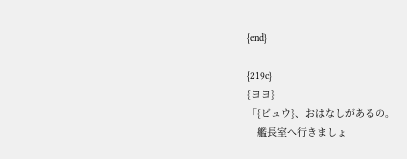{end}

{219c}
{ヨヨ}
「{ビュウ}、おはなしがあるの。
　艦長室へ行きましょ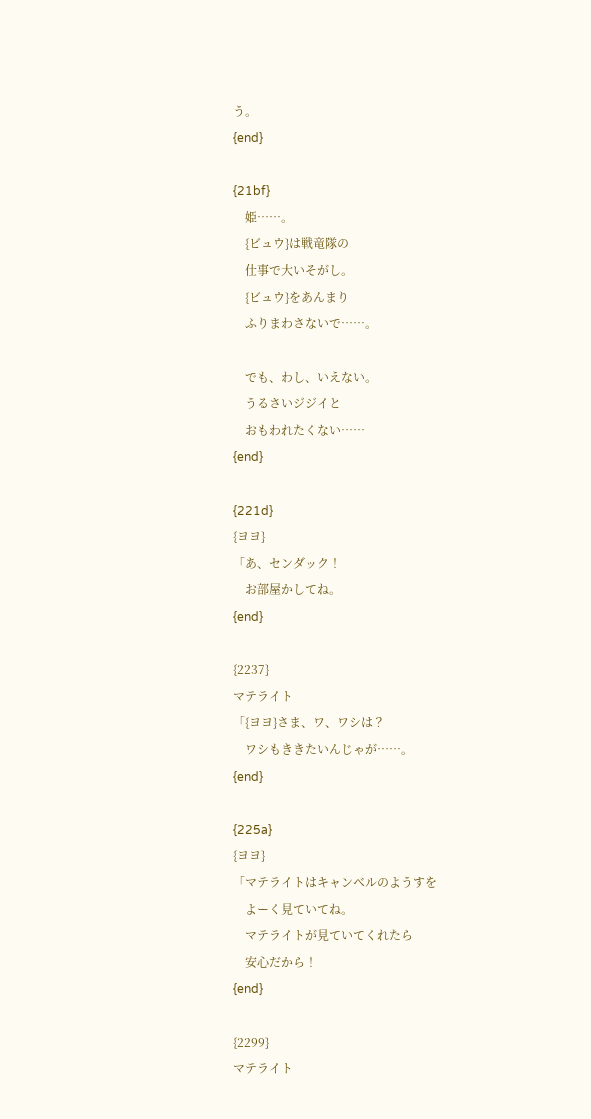う。
{end}

{21bf}
　姫……。
　{ビュウ}は戦竜隊の
　仕事で大いそがし。
　{ビュウ}をあんまり
　ふりまわさないで……。

　でも、わし、いえない。
　うるさいジジイと
　おもわれたくない……
{end}

{221d}
{ヨヨ}
「あ、センダック！
　お部屋かしてね。
{end}

{2237}
マテライト
「{ヨヨ}さま、ワ、ワシは？
　ワシもききたいんじゃが……。
{end}

{225a}
{ヨヨ}
「マテライトはキャンベルのようすを
　よーく見ていてね。
　マテライトが見ていてくれたら
　安心だから！
{end}

{2299}
マテライト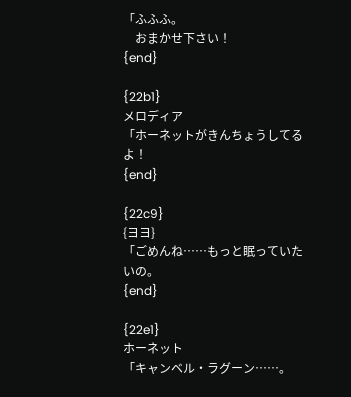「ふふふ。
　おまかせ下さい！
{end}

{22b1}
メロディア
「ホーネットがきんちょうしてるよ！
{end}

{22c9}
{ヨヨ}
「ごめんね……もっと眠っていたいの。
{end}

{22e1}
ホーネット
「キャンベル・ラグーン……。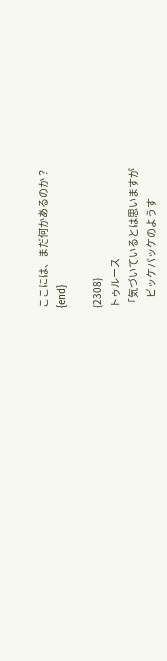ここには、まだ何かあるのか？
{end}

{2308}
トゥルース
「気づいているとは思いますが
　ビッケバッケのようす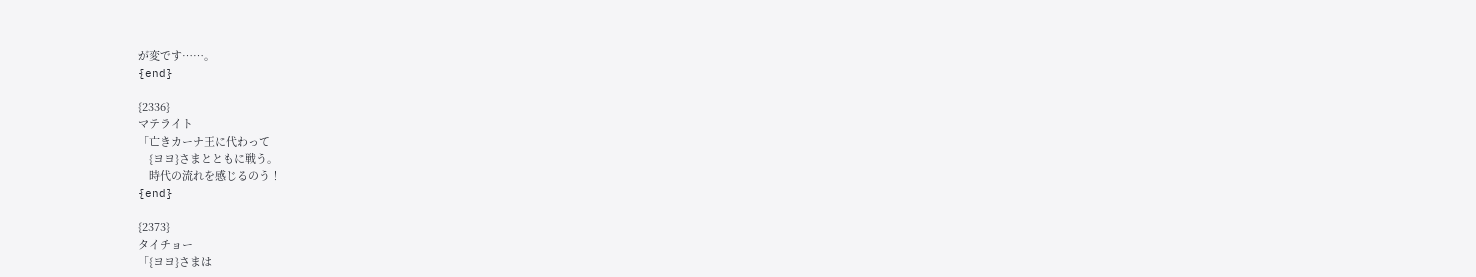が変です……。
{end}

{2336}
マテライト
「亡きカーナ王に代わって
　{ヨヨ}さまとともに戦う。
　時代の流れを感じるのう！
{end}

{2373}
タイチョー
「{ヨヨ}さまは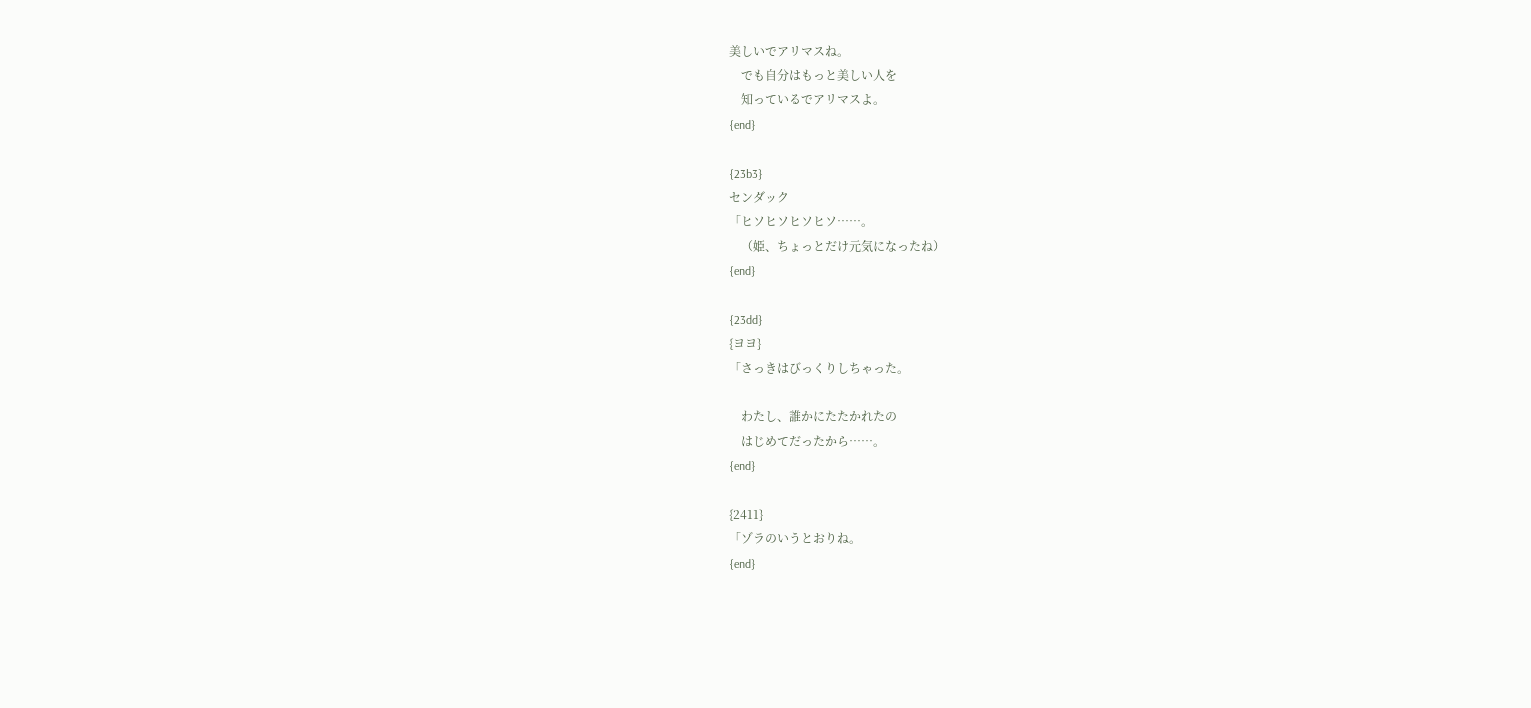美しいでアリマスね。
　でも自分はもっと美しい人を
　知っているでアリマスよ。
{end}

{23b3}
センダック
「ヒソヒソヒソヒソ……。
　（姫、ちょっとだけ元気になったね）
{end}

{23dd}
{ヨヨ}
「さっきはびっくりしちゃった。

　わたし、誰かにたたかれたの
　はじめてだったから……。
{end}

{2411}
「ゾラのいうとおりね。
{end}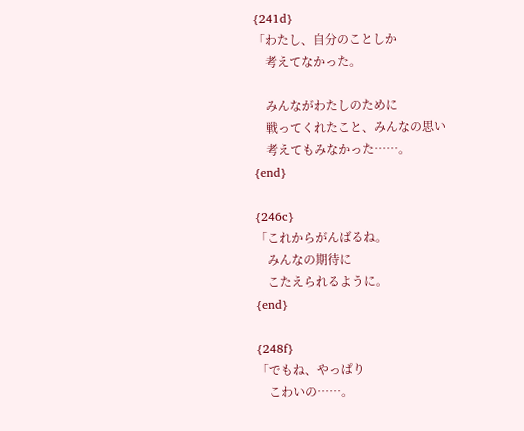{241d}
「わたし、自分のことしか
　考えてなかった。

　みんながわたしのために
　戦ってくれたこと、みんなの思い
　考えてもみなかった……。
{end}

{246c}
「これからがんばるね。
　みんなの期待に
　こたえられるように。
{end}

{248f}
「でもね、やっぱり
　こわいの……。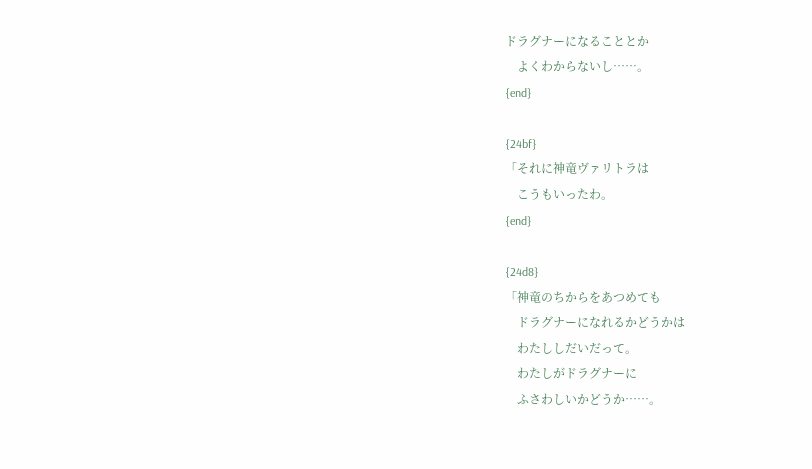ドラグナーになることとか
　よくわからないし……。
{end}

{24bf}
「それに神竜ヴァリトラは
　こうもいったわ。
{end}

{24d8}
「神竜のちからをあつめても
　ドラグナーになれるかどうかは
　わたししだいだって。
　わたしがドラグナーに
　ふさわしいかどうか……。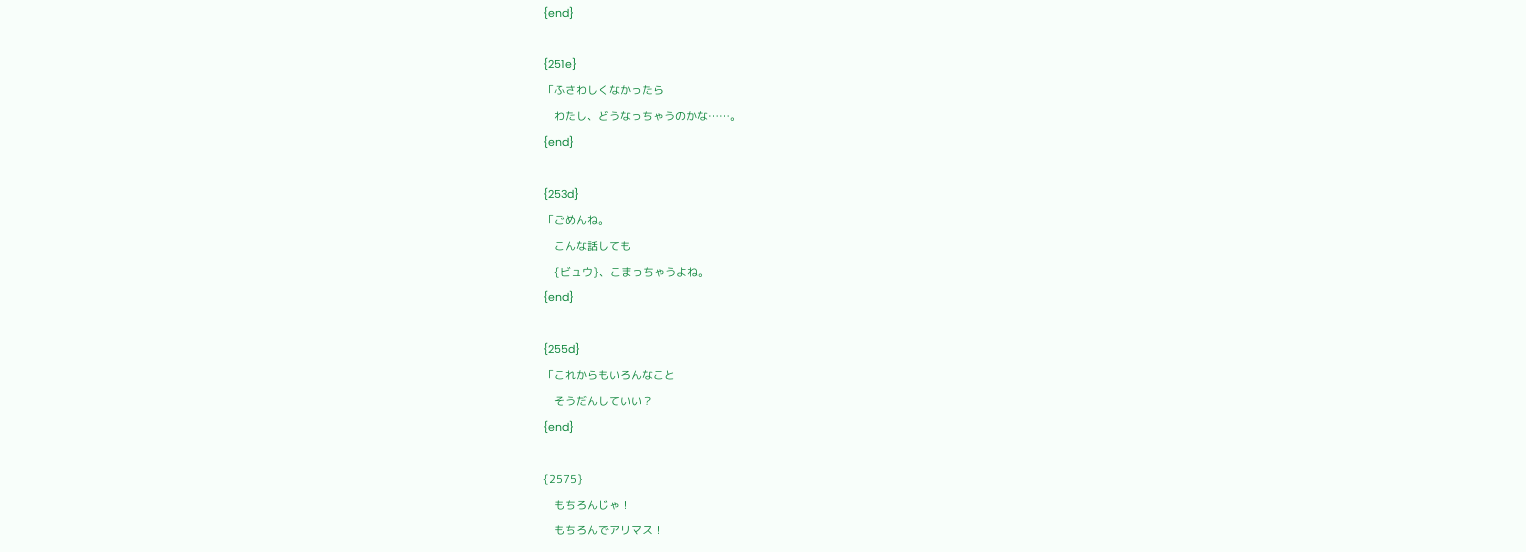{end}

{251e}
「ふさわしくなかったら
　わたし、どうなっちゃうのかな……。
{end}

{253d}
「ごめんね。
　こんな話しても
　{ビュウ}、こまっちゃうよね。
{end}

{255d}
「これからもいろんなこと
　そうだんしていい？
{end}

{2575}
　もちろんじゃ！
　もちろんでアリマス！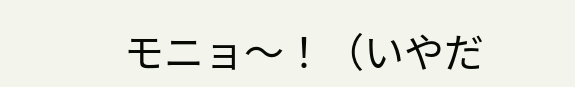モニョ～！（いやだ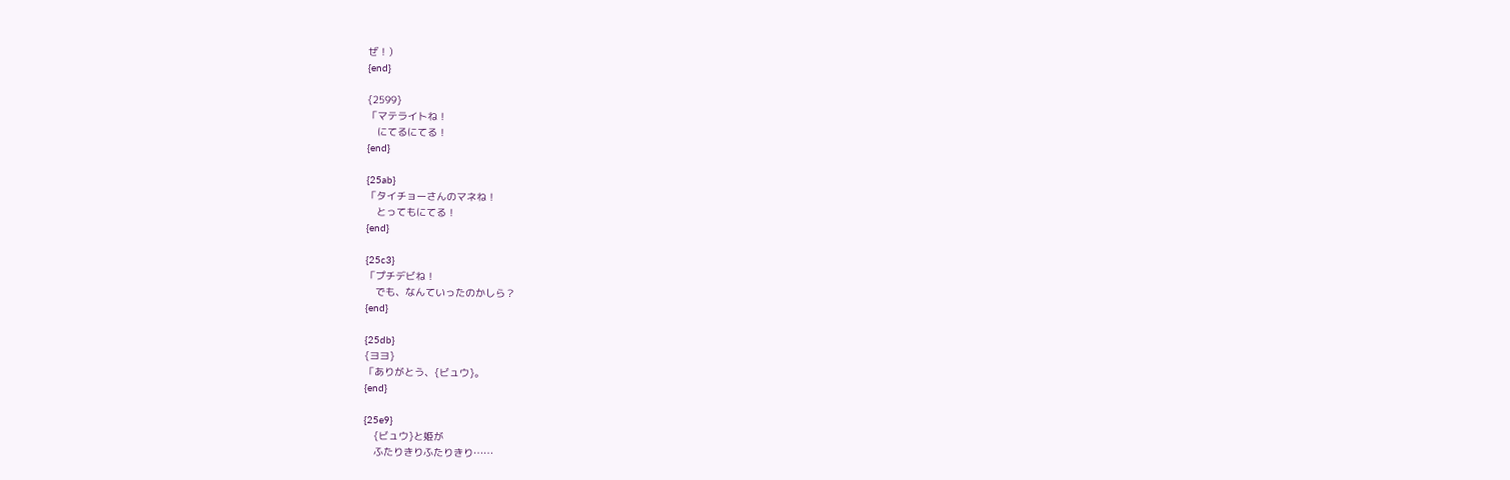ぜ！）
{end}

{2599}
「マテライトね！
　にてるにてる！
{end}

{25ab}
「タイチョーさんのマネね！
　とってもにてる！
{end}

{25c3}
「プチデビね！
　でも、なんていったのかしら？
{end}

{25db}
{ヨヨ}
「ありがとう、{ビュウ}。
{end}

{25e9}
　{ビュウ}と姫が
　ふたりきりふたりきり……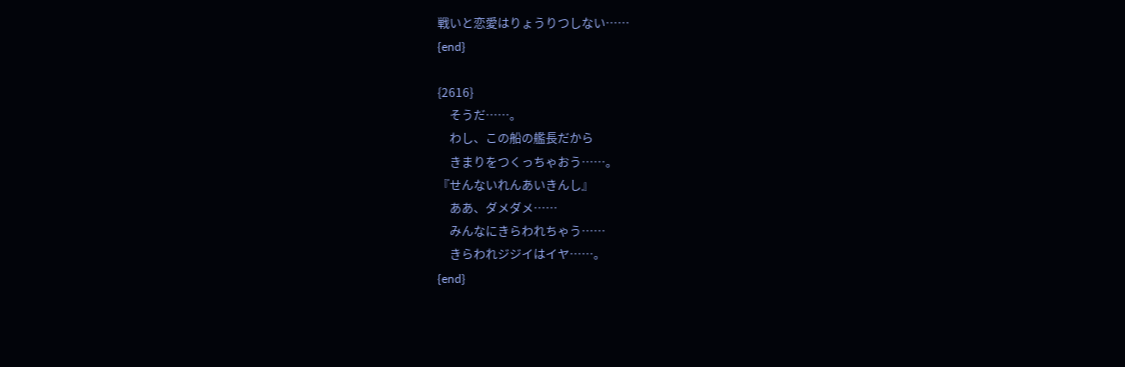戦いと恋愛はりょうりつしない……
{end}

{2616}
　そうだ……。
　わし、この船の艦長だから
　きまりをつくっちゃおう……。
『せんないれんあいきんし』
　ああ、ダメダメ……
　みんなにきらわれちゃう……
　きらわれジジイはイヤ……。
{end}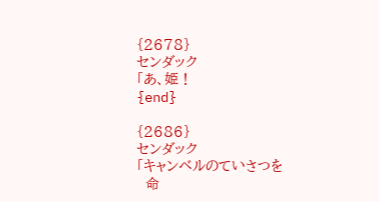{2678}
センダック
「あ、姫！
{end}

{2686}
センダック
「キャンベルのていさつを
　命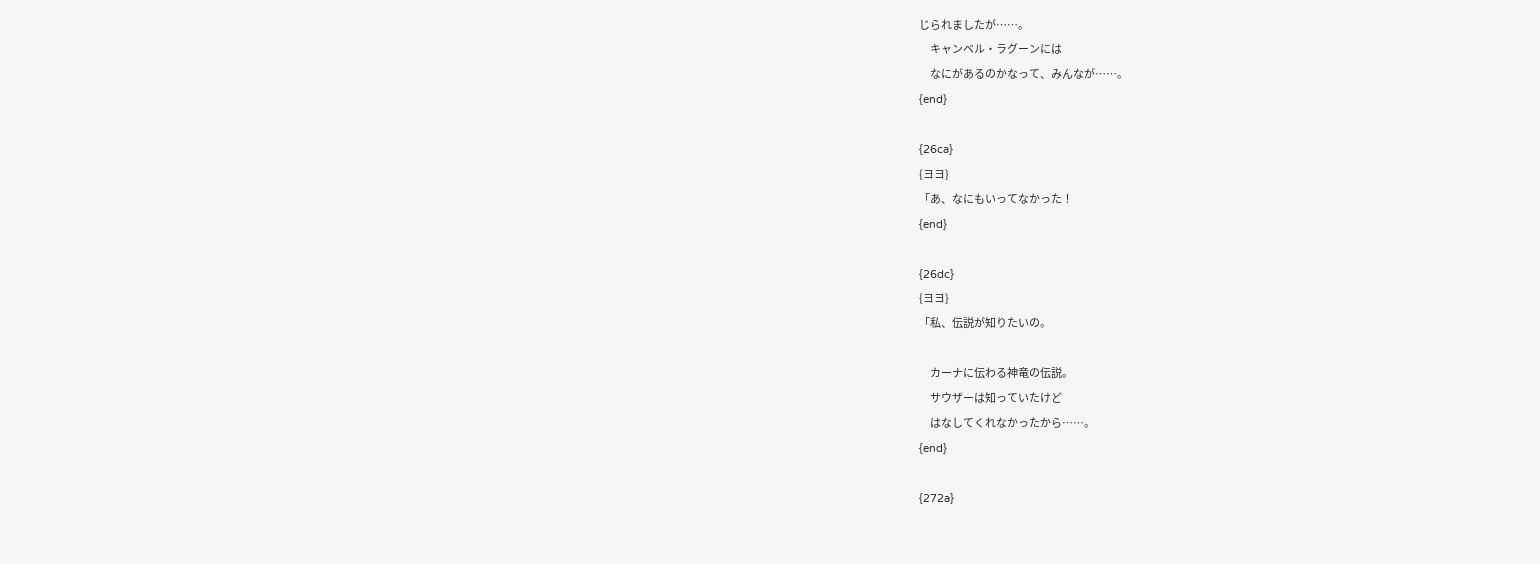じられましたが……。
　キャンベル・ラグーンには
　なにがあるのかなって、みんなが……。
{end}

{26ca}
{ヨヨ}
「あ、なにもいってなかった！
{end}

{26dc}
{ヨヨ}
「私、伝説が知りたいの。

　カーナに伝わる神竜の伝説。
　サウザーは知っていたけど
　はなしてくれなかったから……。
{end}

{272a}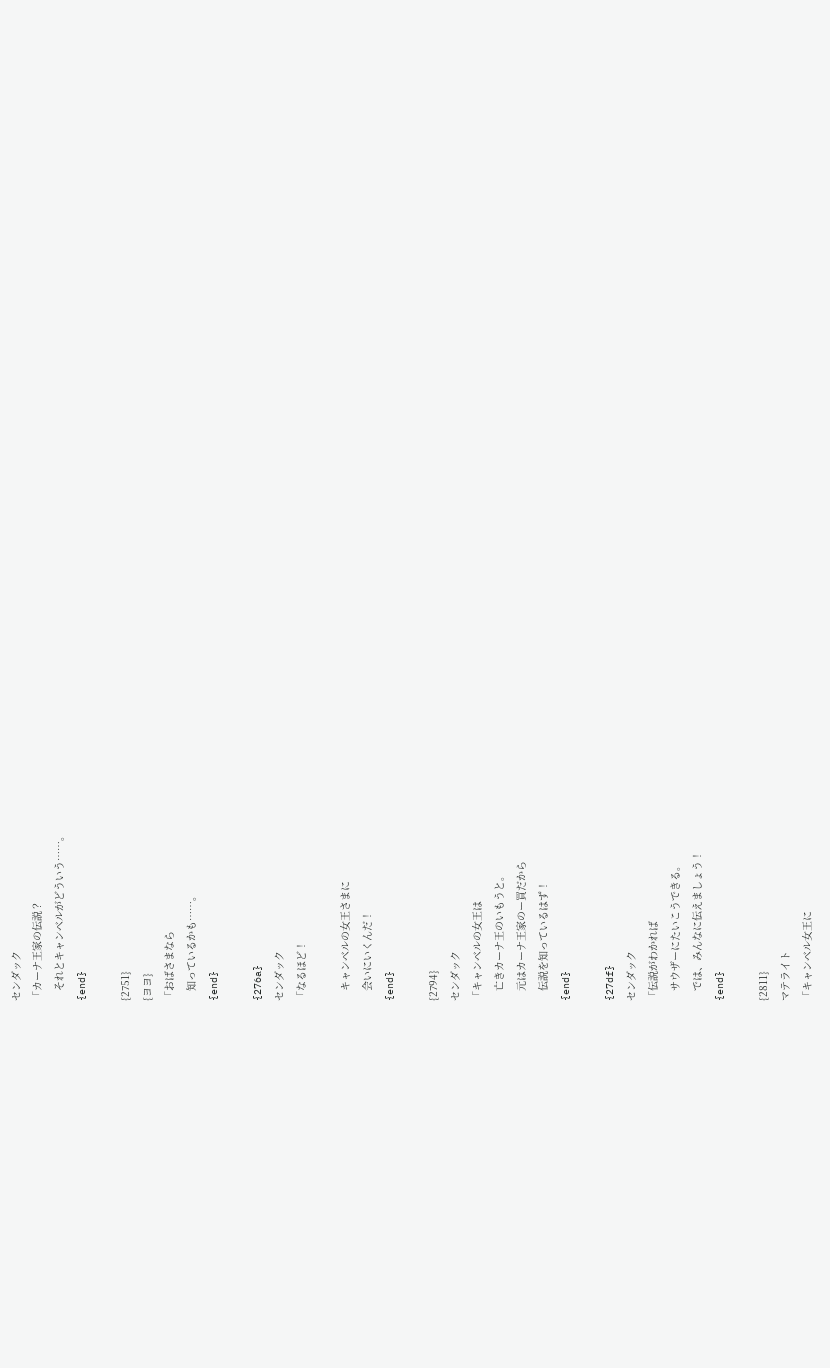センダック
「カーナ王家の伝説？
　それとキャンベルがどういう……。
{end}

{2751}
{ヨヨ}
「おばさまなら
　知っているかも……。
{end}

{276a}
センダック
「なるほど！

　キャンベルの女王さまに
　会いにいくんだ！
{end}

{2794}
センダック
「キャンベルの女王は
　亡きカーナ王のいもうと。
　元はカーナ王家のー買だから
　伝説を知っているはず！
{end}

{27df}
センダック
「伝説がわかれば
　サウザーにたいこうできる。
　では、みんなに伝えましょう！
{end}

{2811}
マテライト
「キャンベル女王に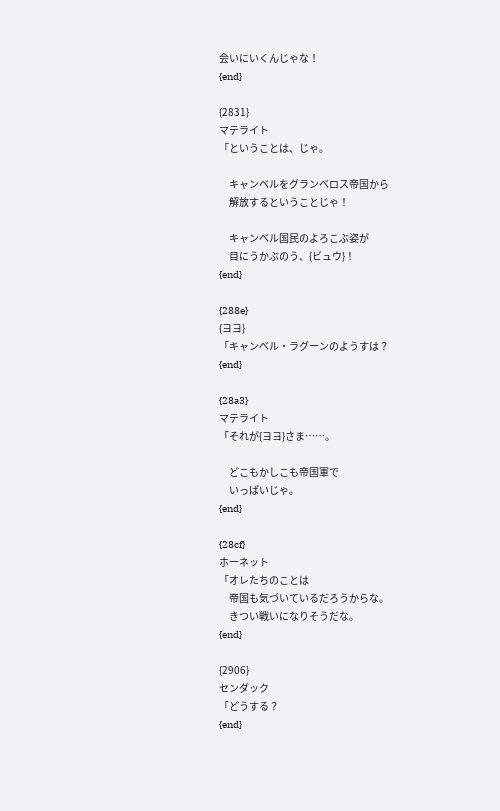会いにいくんじゃな！
{end}

{2831}
マテライト
「ということは、じゃ。

　キャンベルをグランベロス帝国から
　解放するということじゃ！

　キャンベル国民のよろこぶ姿が
　目にうかぶのう、{ビュウ}！
{end}

{288e}
{ヨヨ}
「キャンベル・ラグーンのようすは？
{end}

{28a3}
マテライト
「それが{ヨヨ}さま……。

　どこもかしこも帝国軍で
　いっぱいじゃ。
{end}

{28cf}
ホーネット
「オレたちのことは
　帝国も気づいているだろうからな。
　きつい戦いになりそうだな。
{end}

{2906}
センダック
「どうする？
{end}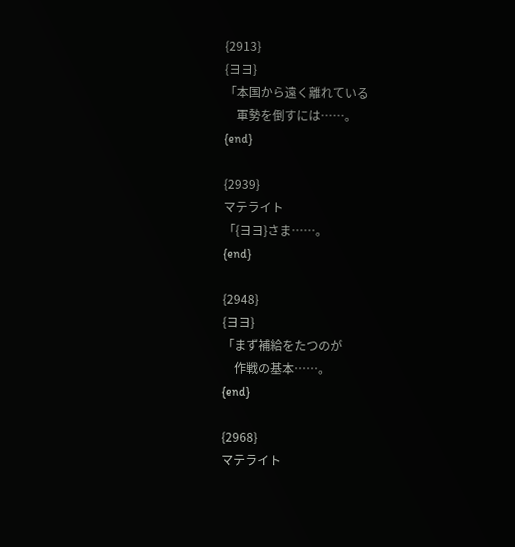{2913}
{ヨヨ}
「本国から遠く離れている
　軍勢を倒すには……。
{end}

{2939}
マテライト
「{ヨヨ}さま……。
{end}

{2948}
{ヨヨ}
「まず補給をたつのが
　作戦の基本……。
{end}

{2968}
マテライト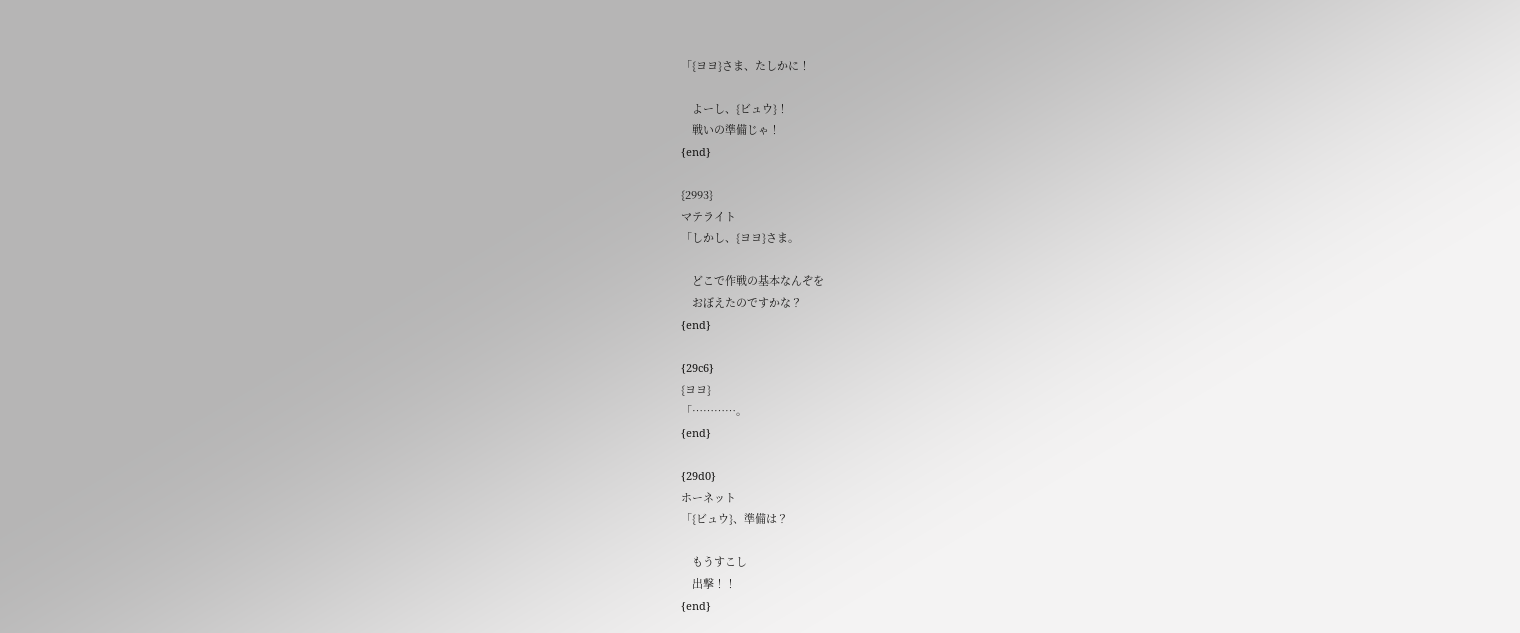「{ヨヨ}さま、たしかに！

　よーし、{ビュウ}！
　戦いの準備じゃ！
{end}

{2993}
マテライト
「しかし、{ヨヨ}さま。

　どこで作戦の基本なんぞを
　おぼえたのですかな？
{end}

{29c6}
{ヨヨ}
「…………。
{end}

{29d0}
ホーネット
「{ビュウ}、準備は？

　もうすこし
　出撃！！
{end}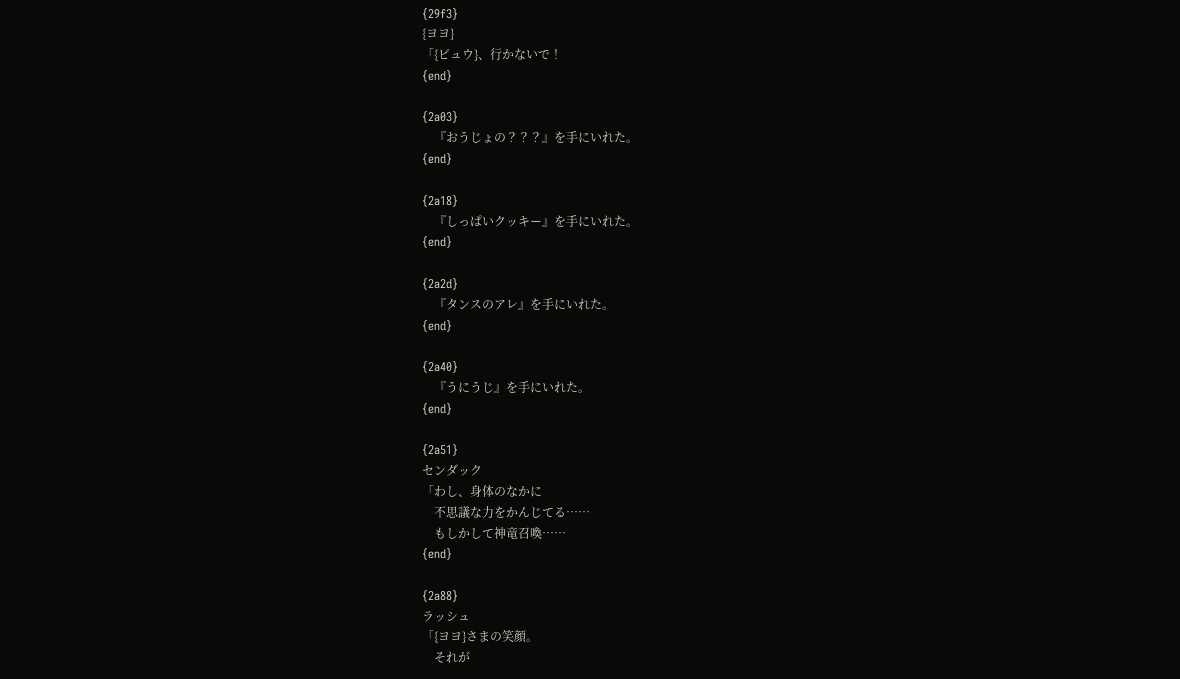{29f3}
{ヨヨ}
「{ビュウ}、行かないで！
{end}

{2a03}
　『おうじょの？？？』を手にいれた。
{end}

{2a18}
　『しっぱいクッキー』を手にいれた。
{end}

{2a2d}
　『タンスのアレ』を手にいれた。
{end}

{2a40}
　『うにうじ』を手にいれた。
{end}

{2a51}
センダック
「わし、身体のなかに
　不思議な力をかんじてる……
　もしかして神竜召喚……
{end}

{2a88}
ラッシュ
「{ヨヨ}さまの笑顔。
　それが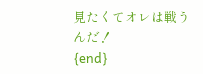見たくてオレは戦うんだ！
{end}